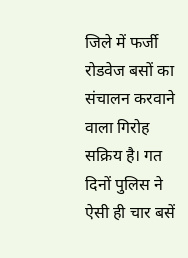जिले में फर्जी रोडवेज बसों का संचालन करवाने वाला गिरोह सक्रिय है। गत दिनों पुलिस ने ऐसी ही चार बसें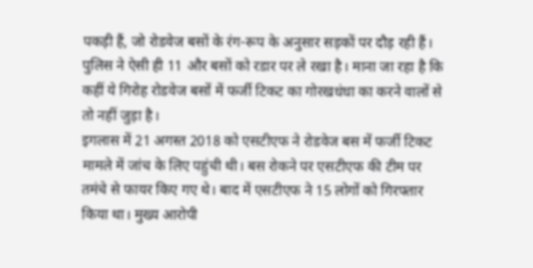पकड़ी हैं, जो रोडवेज बसों के रंग-रूप के अनुसार सड़कों पर दौड़ रही हैं। पुलिस ने ऐसी ही 11 और बसों को रडार पर ले रखा है। माना जा रहा है कि कहीं ये गिरोह रोडवेज बसों में फर्जी टिकट का गोरखधंधा का करने वालों से तो नहीं जुड़ा है।
इगलास में 21 अगस्त 2018 को एसटीएफ ने रोडवेज बस में फर्जी टिकट मामले में जांच के लिए पहुंची थी। बस रोकने पर एसटीएफ की टीम पर तमंचे से फायर किए गए थे। बाद में एसटीएफ ने 15 लोगों को गिरफ्तार किया था। मुख्य आरोपी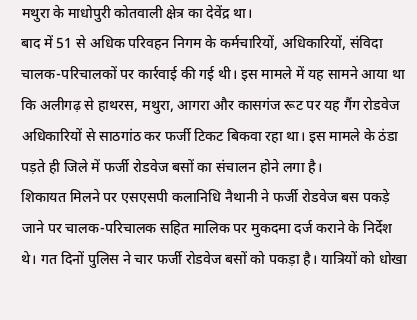मथुरा के माधोपुरी कोतवाली क्षेत्र का देवेंद्र था।
बाद में 51 से अधिक परिवहन निगम के कर्मचारियों, अधिकारियों, संविदा चालक-परिचालकों पर कार्रवाई की गई थी। इस मामले में यह सामने आया था कि अलीगढ़ से हाथरस, मथुरा, आगरा और कासगंज रूट पर यह गैंग रोडवेज अधिकारियों से साठगांठ कर फर्जी टिकट बिकवा रहा था। इस मामले के ठंडा पड़ते ही जिले में फर्जी रोडवेज बसों का संचालन होने लगा है।
शिकायत मिलने पर एसएसपी कलानिधि नैथानी ने फर्जी रोडवेज बस पकड़े जाने पर चालक-परिचालक सहित मालिक पर मुकदमा दर्ज कराने के निर्देश थे। गत दिनों पुलिस ने चार फर्जी रोडवेज बसों को पकड़ा है। यात्रियों को धोखा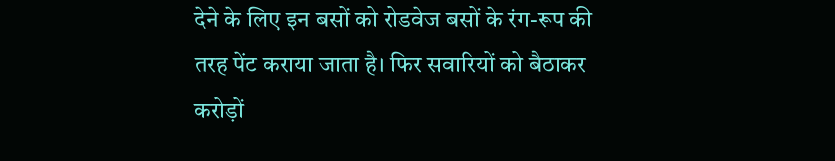देने के लिए इन बसों को रोडवेज बसों के रंग-रूप की तरह पेंट कराया जाता है। फिर सवारियों को बैठाकर करोड़ों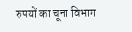रुपयों का चूना विभाग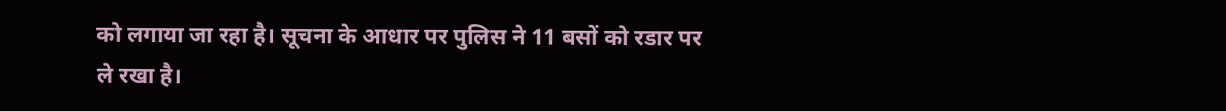को लगाया जा रहा है। सूचना के आधार पर पुलिस ने 11 बसों को रडार पर ले रखा है।